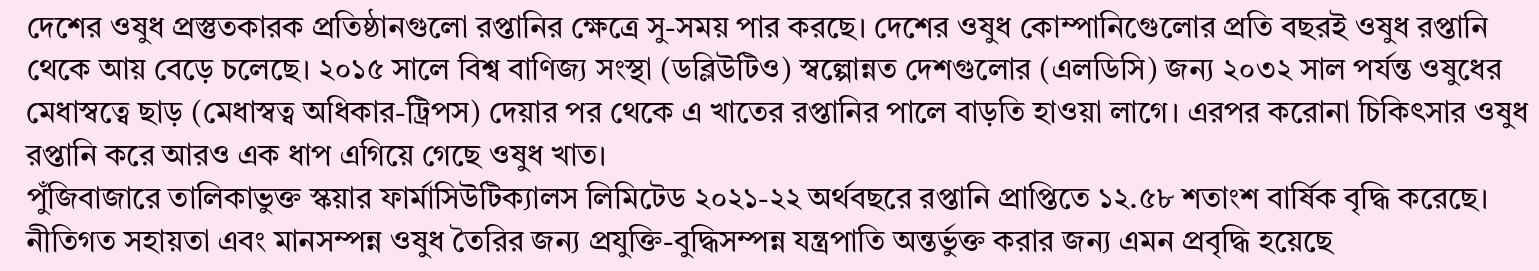দেশের ওষুধ প্রস্তুতকারক প্রতিষ্ঠানগুলো রপ্তানির ক্ষেত্রে সু-সময় পার করছে। দেশের ওষুধ কোম্পানিগেুলোর প্রতি বছরই ওষুধ রপ্তানি থেকে আয় বেড়ে চলেছে। ২০১৫ সালে বিশ্ব বাণিজ্য সংস্থা (ডব্লিউটিও) স্বল্পোন্নত দেশগুলোর (এলডিসি) জন্য ২০৩২ সাল পর্যন্ত ওষুধের মেধাস্বত্বে ছাড় (মেধাস্বত্ব অধিকার-ট্রিপস) দেয়ার পর থেকে এ খাতের রপ্তানির পালে বাড়তি হাওয়া লাগে। এরপর করোনা চিকিৎসার ওষুধ রপ্তানি করে আরও এক ধাপ এগিয়ে গেছে ওষুধ খাত।
পুঁজিবাজারে তালিকাভুক্ত স্কয়ার ফার্মাসিউটিক্যালস লিমিটেড ২০২১-২২ অর্থবছরে রপ্তানি প্রাপ্তিতে ১২.৫৮ শতাংশ বার্ষিক বৃদ্ধি করেছে। নীতিগত সহায়তা এবং মানসম্পন্ন ওষুধ তৈরির জন্য প্রযুক্তি-বুদ্ধিসম্পন্ন যন্ত্রপাতি অন্তর্ভুক্ত করার জন্য এমন প্রবৃদ্ধি হয়েছে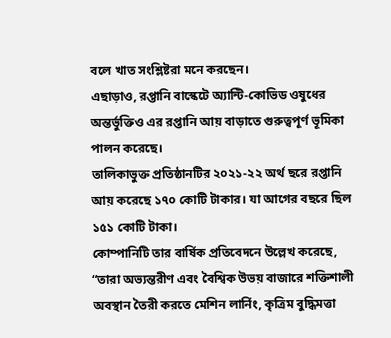বলে খাত সংশ্লিষ্টরা মনে করছেন।
এছাড়াও, রপ্তানি বাস্কেটে অ্যান্টি-কোভিড ওষুধের অন্তর্ভুক্তিও এর রপ্তানি আয় বাড়াতে গুরুত্বপূর্ণ ভূমিকা পালন করেছে।
তালিকাভুক্ত প্রতিষ্ঠানটির ২০২১-২২ অর্থ ছরে রপ্তানি আয় করেছে ১৭০ কোটি টাকার। যা আগের বছরে ছিল ১৫১ কোটি টাকা।
কোম্পানিটি তার বার্ষিক প্রতিবেদনে উল্লেখ করেছে, “তারা অভ্যন্তরীণ এবং বৈশ্বিক উভয় বাজারে শক্তিশালী অবস্থান তৈরী করতে মেশিন লার্নিং, কৃত্রিম বুদ্ধিমত্তা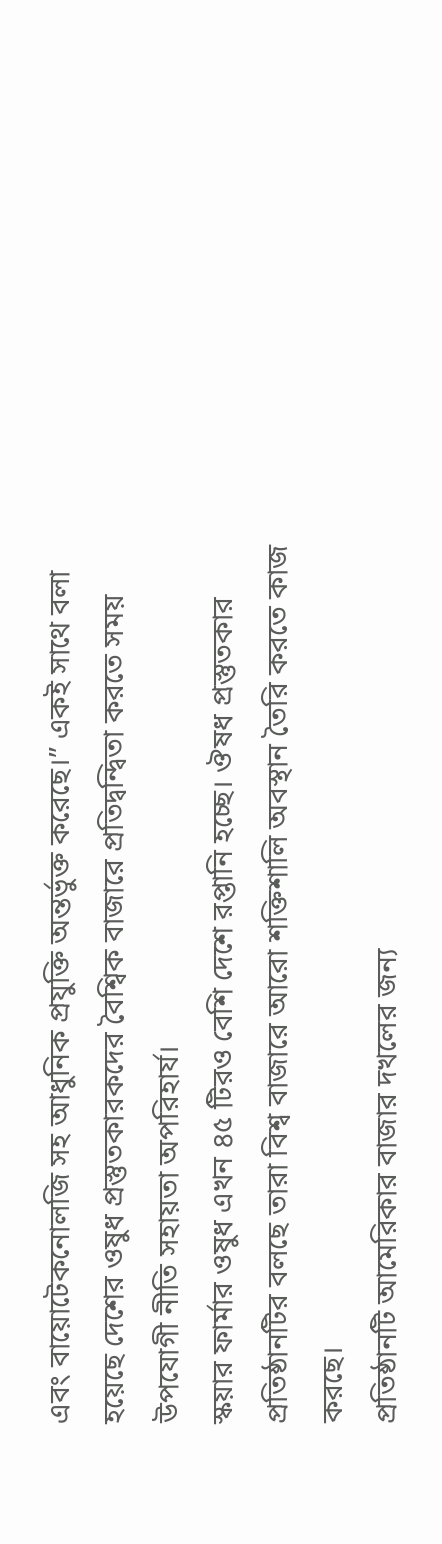এবং বায়োটেকনোলজি সহ আধুনিক প্রযুক্তি অন্তর্ভুক্ত করেছে।” একই সাথে বলা হয়েছে দেশের ওষুধ প্রস্তুতকারকদের বৈশ্বিক বাজারে প্রতিদ্বন্দ্বিতা করতে সময় উপযোগী নীতি সহায়তা অপরিহার্য।
স্কয়ার ফার্মার ওষুধ এখন ৪৫ টিরও বেশি দেশে রপ্তানি হচ্ছে। ঔষধ প্রস্তুতকার প্রতিষ্ঠানটির বলছে তারা বিশ্ব বাজারে আরো শক্তিশালি অবস্থান তৈরি করতে কাজ করছে।
প্রতিষ্ঠানটি আমেরিকার বাজার দখলের জন্য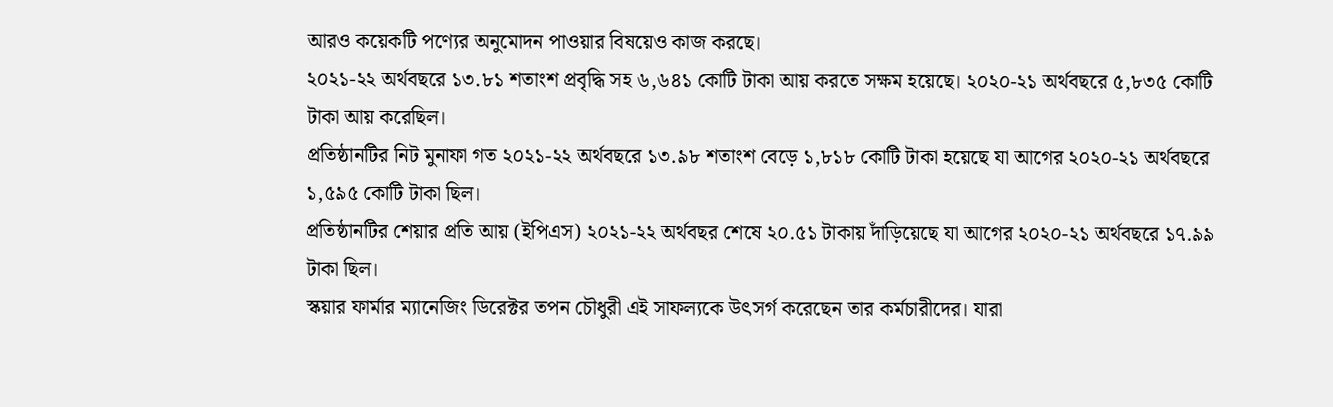আরও কয়েকটি পণ্যের অনুমোদন পাওয়ার বিষয়েও কাজ করছে।
২০২১-২২ অর্থবছরে ১৩.৮১ শতাংশ প্রবৃদ্ধি সহ ৬,৬৪১ কোটি টাকা আয় করতে সক্ষম হয়েছে। ২০২০-২১ অর্থবছরে ৫,৮৩৫ কোটি টাকা আয় করেছিল।
প্রতিষ্ঠানটির নিট মুনাফা গত ২০২১-২২ অর্থবছরে ১৩.৯৮ শতাংশ বেড়ে ১,৮১৮ কোটি টাকা হয়েছে যা আগের ২০২০-২১ অর্থবছরে ১,৫৯৫ কোটি টাকা ছিল।
প্রতিষ্ঠানটির শেয়ার প্রতি আয় (ইপিএস) ২০২১-২২ অর্থবছর শেষে ২০.৫১ টাকায় দাঁড়িয়েছে যা আগের ২০২০-২১ অর্থবছরে ১৭.৯৯ টাকা ছিল।
স্কয়ার ফার্মার ম্যানেজিং ডিরেক্টর তপন চৌধুরী এই সাফল্যকে উৎসর্গ করেছেন তার কর্মচারীদের। যারা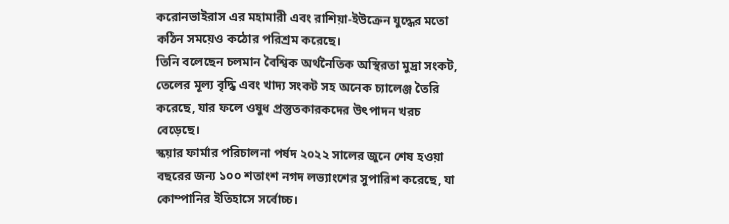করোনভাইরাস এর মহামারী এবং রাশিয়া-ইউক্রেন যুদ্ধের মতো কঠিন সময়েও কঠোর পরিশ্রম করেছে।
তিনি বলেছেন চলমান বৈশ্বিক অর্থনৈতিক অস্থিরতা মুদ্রা সংকট, তেলের মূল্য বৃদ্ধি এবং খাদ্য সংকট সহ অনেক চ্যালেঞ্জ তৈরি করেছে, যার ফলে ওষুধ প্রস্তুতকারকদের উৎপাদন খরচ বেড়েছে।
স্কয়ার ফার্মার পরিচালনা পর্ষদ ২০২২ সালের জুনে শেষ হওয়া বছরের জন্য ১০০ শতাংশ নগদ লভ্যাংশের সুপারিশ করেছে, যা কোম্পানির ইতিহাসে সর্বোচ্চ।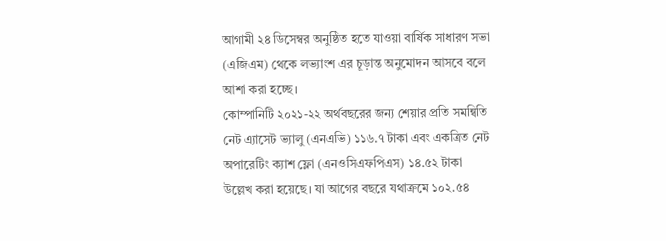আগামী ২৪ ডিসেম্বর অনুষ্ঠিত হতে যাওয়া বার্ষিক সাধারণ সভা (এজিএম) থেকে লভ্যাংশ এর চূড়ান্ত অনুমোদন আসবে বলে আশা করা হচ্ছে।
কোম্পানিটি ২০২১-২২ অর্থবছরের জন্য শেয়ার প্রতি সমন্বিতি নেট এ্যাসেট ভ্যালু (এনএভি) ১১৬.৭ টাকা এবং একত্রিত নেট অপারেটিং ক্যাশ ফ্লো (এনওসিএফপিএস) ১৪.৫২ টাকা উল্লেখ করা হয়েছে। যা আগের বছরে যথাক্রমে ১০২.৫৪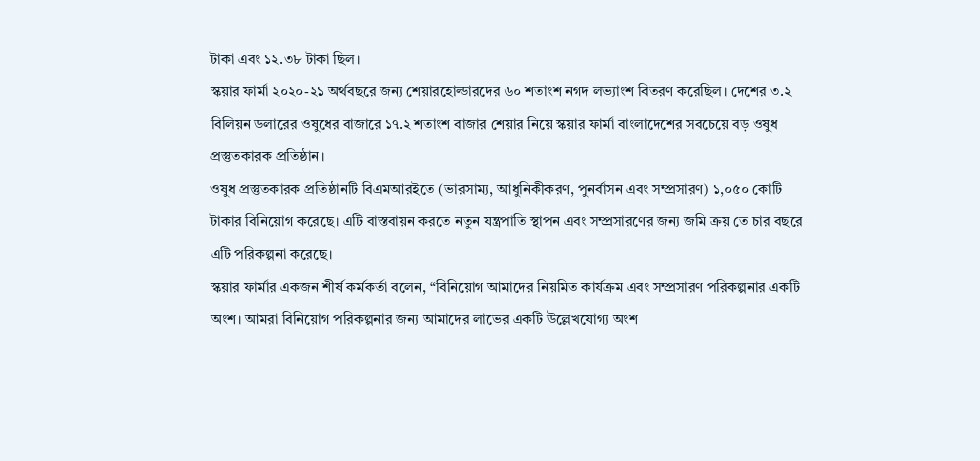টাকা এবং ১২.৩৮ টাকা ছিল।
স্কয়ার ফার্মা ২০২০-২১ অর্থবছরে জন্য শেয়ারহোল্ডারদের ৬০ শতাংশ নগদ লভ্যাংশ বিতরণ করেছিল। দেশের ৩.২ বিলিয়ন ডলারের ওষুধের বাজারে ১৭.২ শতাংশ বাজার শেয়ার নিয়ে স্কয়ার ফার্মা বাংলাদেশের সবচেয়ে বড় ওষুধ প্রস্তুতকারক প্রতিষ্ঠান।
ওষুধ প্রস্তুতকারক প্রতিষ্ঠানটি বিএমআরইতে (ভারসাম্য, আধুনিকীকরণ, পুনর্বাসন এবং সম্প্রসারণ) ১,০৫০ কোটি টাকার বিনিয়োগ করেছে। এটি বাস্তবায়ন করতে নতুন যন্ত্রপাতি স্থাপন এবং সম্প্রসারণের জন্য জমি ক্রয় তে চার বছরে এটি পরিকল্পনা করেছে।
স্কয়ার ফার্মার একজন শীর্ষ কর্মকর্তা বলেন, “বিনিয়োগ আমাদের নিয়মিত কার্যক্রম এবং সম্প্রসারণ পরিকল্পনার একটি অংশ। আমরা বিনিয়োগ পরিকল্পনার জন্য আমাদের লাভের একটি উল্লেখযোগ্য অংশ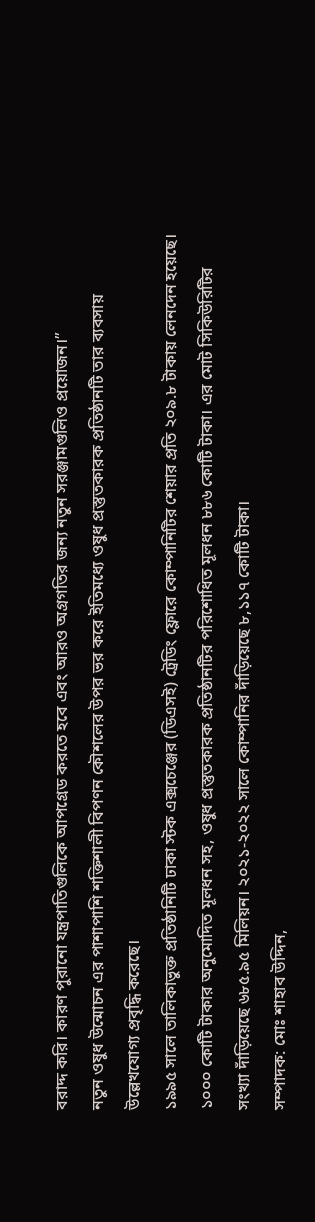বরাদ্দ করি। কারণ পুরানো যন্ত্রপাতিগুলিকে আপগ্রেড করতে হবে এবং আরও অগ্রগতির জন্য নতুন সরঞ্জামগুলিও প্রয়োজন।”
নতুন ওষুধ উন্মোচন এর পাশাপাশি শক্তিশালী বিপণন কৌশলের উপর ভর করে ইতিমধ্যে ওষুধ প্রস্তুতকারক প্রতিষ্ঠানটি তার ব্যবসায় উল্লেখযোগ্য প্রবৃদ্ধি করেছে।
১৯৯৫ সালে তালিকাভুক্ত প্রতিষ্ঠানিটি ঢাকা স্টক এক্সচেঞ্জের (ডিএসই) ট্রেডিং ফ্লোরে কোম্পানিটির শেয়ার প্রতি ২০৯.৮ টাকায় লেনদেন হয়েছে।
১০০০ কোটি টাকার অনুমোদিত মূলধন সহ, ওষুধ প্রস্তুতকারক প্রতিষ্ঠানটির পরিশোধিত মূলধন ৮৮৬ কোটি টাকা। এর মোট সিকিউরিটির সংখ্যা দাঁড়িয়েছে ৬৮৫.৯৫ মিলিয়ন। ২০২১-২০২২ সালে কোম্পানির দাঁড়িয়েছে ৮,১১৭ কোটি টাকা।
সম্পাদক: মোঃ শাহাব উদ্দিন,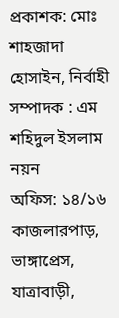প্রকাশক: মোঃ শাহজাদা হোসাইন, নির্বাহী সম্পাদক : এম শহিদুল ইসলাম নয়ন
অফিস: ১৪/১৬ কাজলারপাড়, ভাঙ্গাপ্রেস, যাত্রাবাড়ী,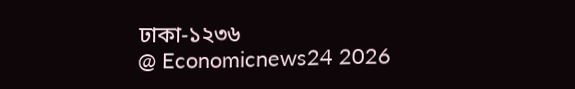ঢাকা-১২৩৬
@ Economicnews24 2026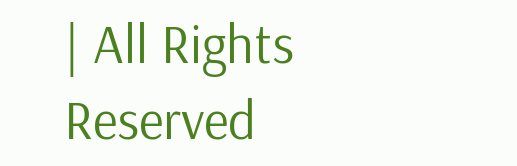| All Rights Reserved